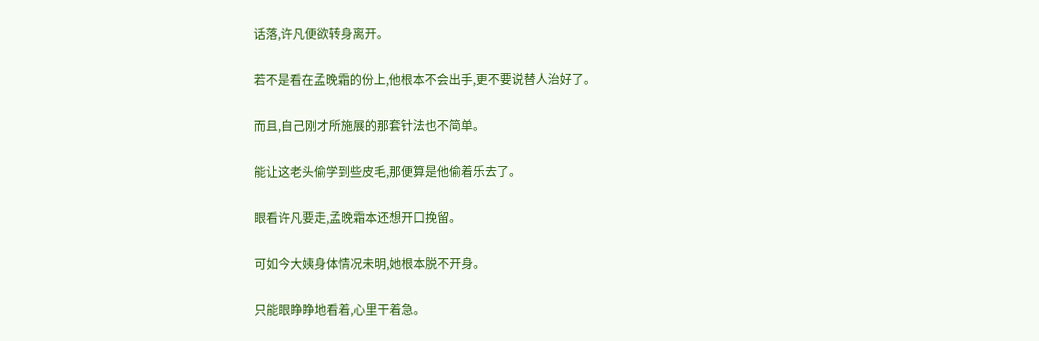话落,许凡便欲转身离开。

若不是看在孟晚霜的份上,他根本不会出手,更不要说替人治好了。

而且,自己刚才所施展的那套针法也不简单。

能让这老头偷学到些皮毛,那便算是他偷着乐去了。

眼看许凡要走,孟晚霜本还想开口挽留。

可如今大姨身体情况未明,她根本脱不开身。

只能眼睁睁地看着,心里干着急。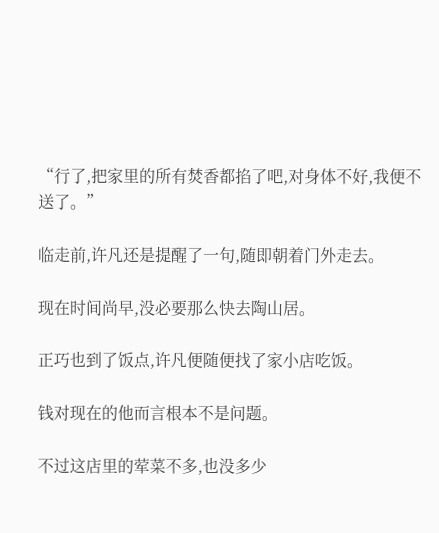“行了,把家里的所有焚香都掐了吧,对身体不好,我便不送了。”

临走前,许凡还是提醒了一句,随即朝着门外走去。

现在时间尚早,没必要那么快去陶山居。

正巧也到了饭点,许凡便随便找了家小店吃饭。

钱对现在的他而言根本不是问题。

不过这店里的荤菜不多,也没多少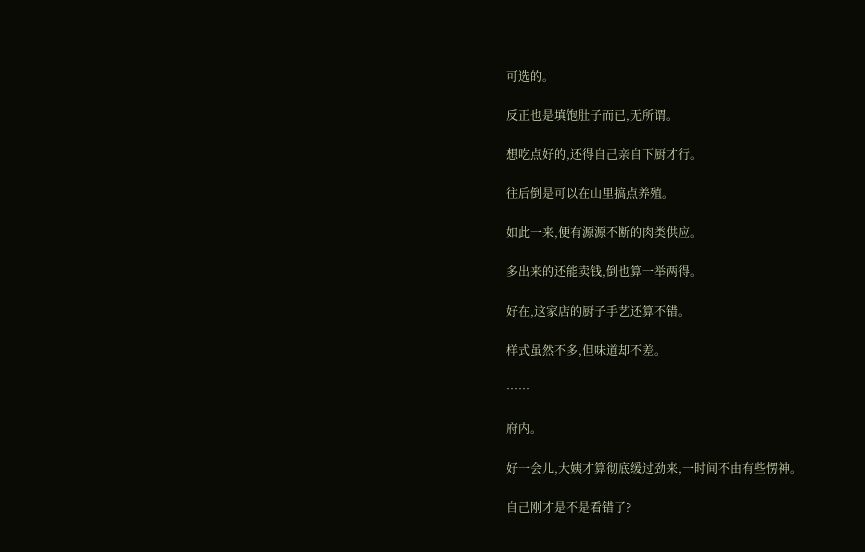可选的。

反正也是填饱肚子而已,无所谓。

想吃点好的,还得自己亲自下厨才行。

往后倒是可以在山里搞点养殖。

如此一来,便有源源不断的肉类供应。

多出来的还能卖钱,倒也算一举两得。

好在,这家店的厨子手艺还算不错。

样式虽然不多,但味道却不差。

……

府内。

好一会儿,大姨才算彻底缓过劲来,一时间不由有些愣神。

自己刚才是不是看错了?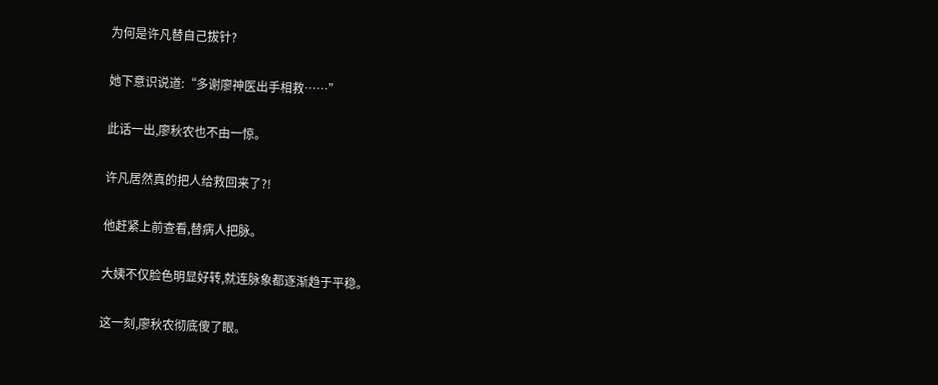为何是许凡替自己拔针?

她下意识说道:“多谢廖神医出手相救……”

此话一出,廖秋农也不由一惊。

许凡居然真的把人给救回来了?!

他赶紧上前查看,替病人把脉。

大姨不仅脸色明显好转,就连脉象都逐渐趋于平稳。

这一刻,廖秋农彻底傻了眼。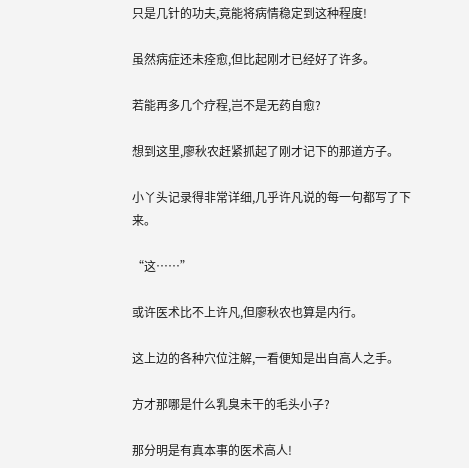只是几针的功夫,竟能将病情稳定到这种程度!

虽然病症还未痊愈,但比起刚才已经好了许多。

若能再多几个疗程,岂不是无药自愈?

想到这里,廖秋农赶紧抓起了刚才记下的那道方子。

小丫头记录得非常详细,几乎许凡说的每一句都写了下来。

“这……”

或许医术比不上许凡,但廖秋农也算是内行。

这上边的各种穴位注解,一看便知是出自高人之手。

方才那哪是什么乳臭未干的毛头小子?

那分明是有真本事的医术高人!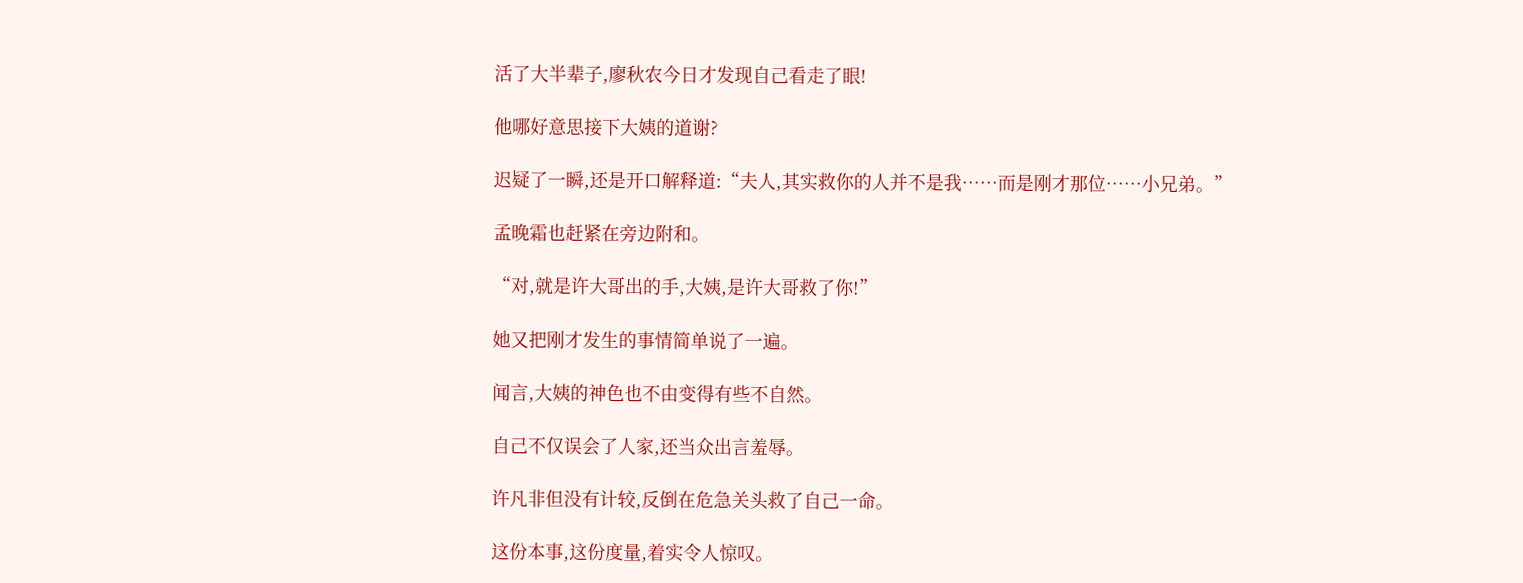活了大半辈子,廖秋农今日才发现自己看走了眼!

他哪好意思接下大姨的道谢?

迟疑了一瞬,还是开口解释道:“夫人,其实救你的人并不是我……而是刚才那位……小兄弟。”

孟晚霜也赶紧在旁边附和。

“对,就是许大哥出的手,大姨,是许大哥救了你!”

她又把刚才发生的事情简单说了一遍。

闻言,大姨的神色也不由变得有些不自然。

自己不仅误会了人家,还当众出言羞辱。

许凡非但没有计较,反倒在危急关头救了自己一命。

这份本事,这份度量,着实令人惊叹。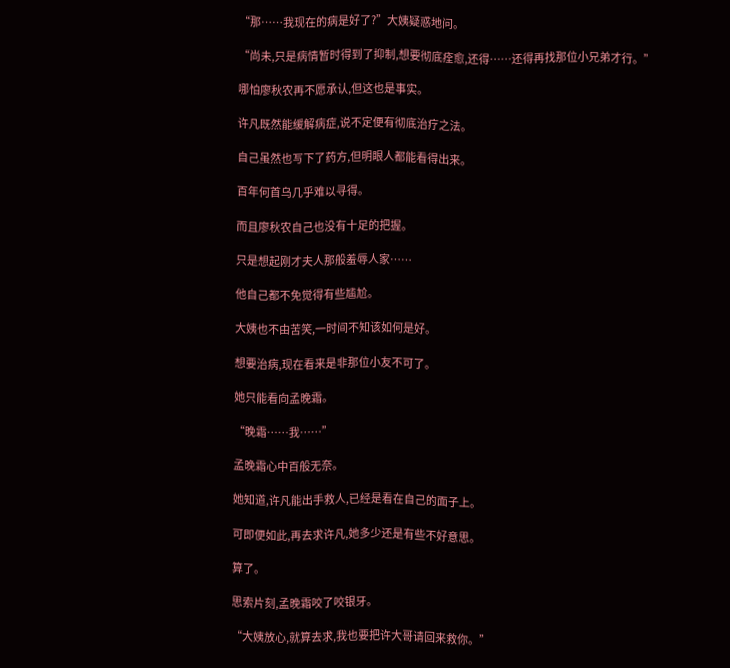“那……我现在的病是好了?”大姨疑惑地问。

“尚未,只是病情暂时得到了抑制,想要彻底痊愈,还得……还得再找那位小兄弟才行。”

哪怕廖秋农再不愿承认,但这也是事实。

许凡既然能缓解病症,说不定便有彻底治疗之法。

自己虽然也写下了药方,但明眼人都能看得出来。

百年何首乌几乎难以寻得。

而且廖秋农自己也没有十足的把握。

只是想起刚才夫人那般羞辱人家……

他自己都不免觉得有些尴尬。

大姨也不由苦笑,一时间不知该如何是好。

想要治病,现在看来是非那位小友不可了。

她只能看向孟晚霜。

“晚霜……我……”

孟晚霜心中百般无奈。

她知道,许凡能出手救人,已经是看在自己的面子上。

可即便如此,再去求许凡,她多少还是有些不好意思。

算了。

思索片刻,孟晚霜咬了咬银牙。

“大姨放心,就算去求,我也要把许大哥请回来救你。”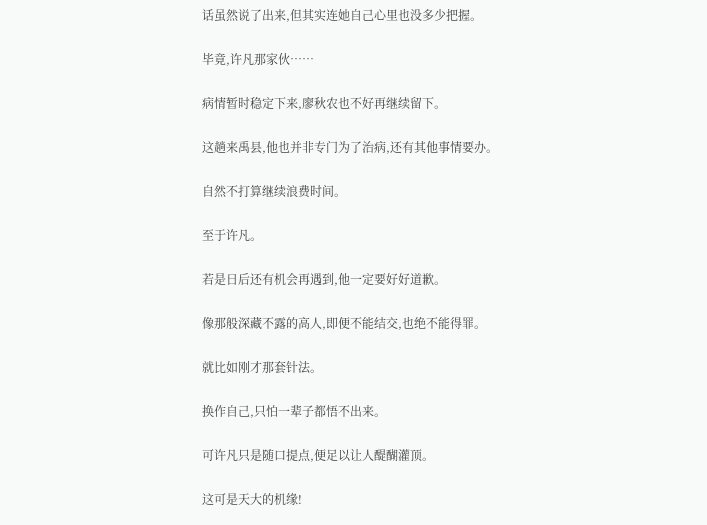话虽然说了出来,但其实连她自己心里也没多少把握。

毕竟,许凡那家伙……

病情暂时稳定下来,廖秋农也不好再继续留下。

这趟来禹县,他也并非专门为了治病,还有其他事情要办。

自然不打算继续浪费时间。

至于许凡。

若是日后还有机会再遇到,他一定要好好道歉。

像那般深藏不露的高人,即便不能结交,也绝不能得罪。

就比如刚才那套针法。

换作自己,只怕一辈子都悟不出来。

可许凡只是随口提点,便足以让人醍醐灌顶。

这可是天大的机缘!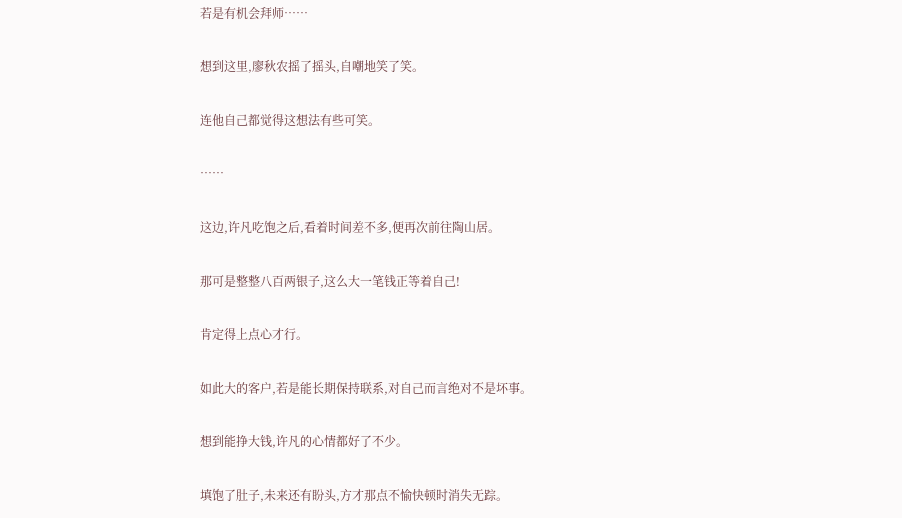若是有机会拜师……

想到这里,廖秋农摇了摇头,自嘲地笑了笑。

连他自己都觉得这想法有些可笑。

……

这边,许凡吃饱之后,看着时间差不多,便再次前往陶山居。

那可是整整八百两银子,这么大一笔钱正等着自己!

肯定得上点心才行。

如此大的客户,若是能长期保持联系,对自己而言绝对不是坏事。

想到能挣大钱,许凡的心情都好了不少。

填饱了肚子,未来还有盼头,方才那点不愉快顿时消失无踪。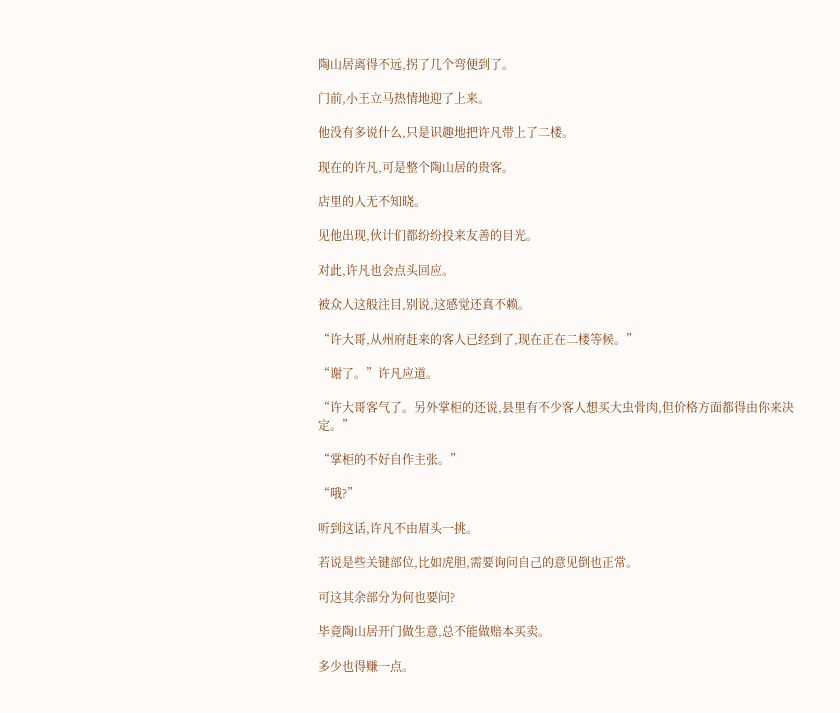陶山居离得不远,拐了几个弯便到了。

门前,小王立马热情地迎了上来。

他没有多说什么,只是识趣地把许凡带上了二楼。

现在的许凡,可是整个陶山居的贵客。

店里的人无不知晓。

见他出现,伙计们都纷纷投来友善的目光。

对此,许凡也会点头回应。

被众人这般注目,别说,这感觉还真不赖。

“许大哥,从州府赶来的客人已经到了,现在正在二楼等候。”

“谢了。”许凡应道。

“许大哥客气了。另外掌柜的还说,县里有不少客人想买大虫骨肉,但价格方面都得由你来决定。”

“掌柜的不好自作主张。”

“哦?”

听到这话,许凡不由眉头一挑。

若说是些关键部位,比如虎胆,需要询问自己的意见倒也正常。

可这其余部分为何也要问?

毕竟陶山居开门做生意,总不能做赔本买卖。

多少也得赚一点。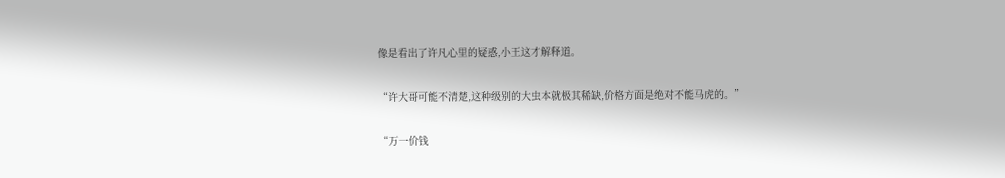像是看出了许凡心里的疑惑,小王这才解释道。

“许大哥可能不清楚,这种级别的大虫本就极其稀缺,价格方面是绝对不能马虎的。”

“万一价钱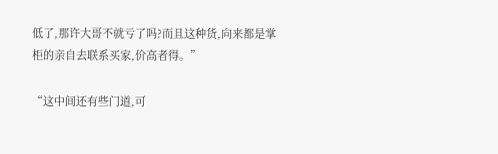低了,那许大哥不就亏了吗?而且这种货,向来都是掌柜的亲自去联系买家,价高者得。”

“这中间还有些门道,可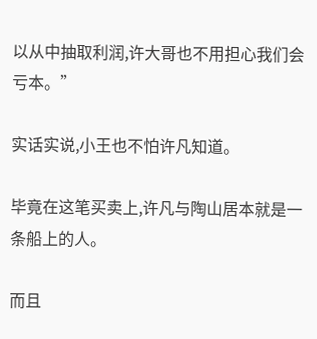以从中抽取利润,许大哥也不用担心我们会亏本。”

实话实说,小王也不怕许凡知道。

毕竟在这笔买卖上,许凡与陶山居本就是一条船上的人。

而且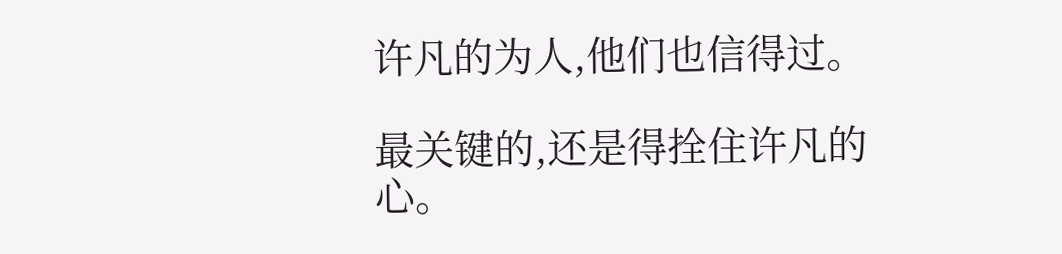许凡的为人,他们也信得过。

最关键的,还是得拴住许凡的心。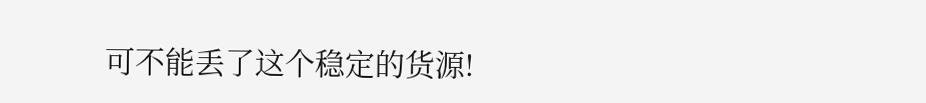可不能丢了这个稳定的货源!